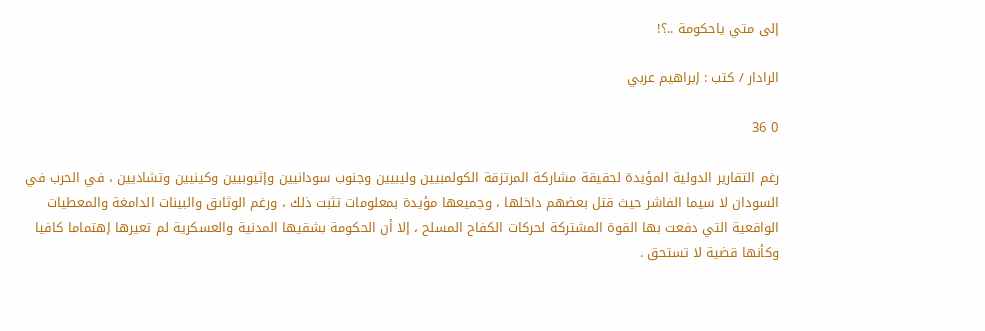إلى متي ياحكومة ..؟!

الرادار / كتب : إبراهيم عربي

0 36

رغم التقارير الدولية المؤيدة لحقيقة مشاركة المرتزقة الكولمبيين وليبيين وجنوب سودانيين وإثيوبيين وكينيين وتشاديين ، في الحرب في السودان لا سيما الفاشر حيث قتل بعضهم داخلها ، وجميعها مؤيدة بمعلومات تثبت ذلك ، ورغم الوثاىق والبينات الدامغة والمعطيات الواقعية التي دفعت بها القوة المشتركة لحركات الكفاح المسلح ، إلا أن الحكومة بشقيها المدنية والعسكرية لم تعيرها إهتماما كافيا وكأنها قضية لا تستحق .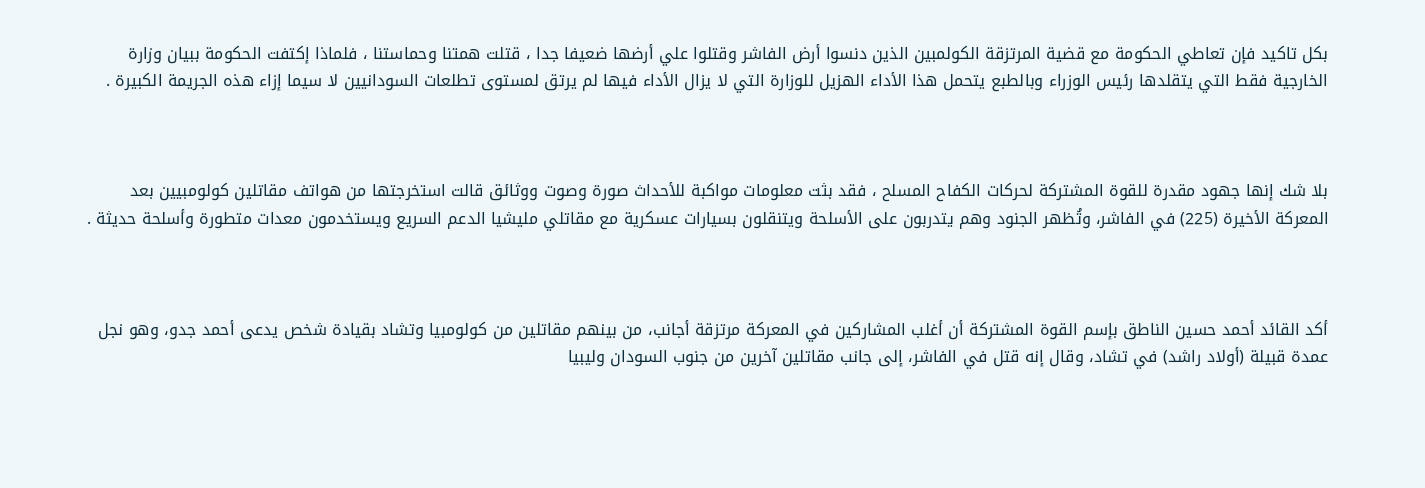بكل تاكيد فإن تعاطي الحكومة مع قضية المرتزقة الكولمبين الذين دنسوا أرض الفاشر وقتلوا علي أرضها ضعيفا جدا ، قتلت همتنا وحماستنا ، فلماذا إكتفت الحكومة ببيان وزارة الخارجية فقط التي يتقلدها رئيس الوزراء وبالطبع يتحمل هذا الأداء الهزيل للوزارة التي لا يزال الأداء فيها لم يرتق لمستوى تطلعات السودانيين لا سيما إزاء هذه الجريمة الكبيرة .



بلا شك إنها جهود مقدرة للقوة المشتركة لحركات الكفاح المسلح ، فقد بثت معلومات مواكبة للأحداث صورة وصوت ووثائق قالت استخرجتها من هواتف مقاتلين كولومبيين بعد المعركة الأخيرة (225) في الفاشر، وتُظهر الجنود وهم يتدربون على الأسلحة ويتنقلون بسيارات عسكرية مع مقاتلي مليشيا الدعم السريع ويستخدمون معدات متطورة وأسلحة حديثة .



أكد القائد أحمد حسين الناطق بإسم القوة المشتركة أن أغلب المشاركين في المعركة مرتزقة أجانب، من بينهم مقاتلين من كولومبيا وتشاد بقيادة شخص يدعى أحمد جدو، وهو نجل عمدة قبيلة (أولاد راشد) في تشاد، وقال إنه قتل في الفاشر، إلى جانب مقاتلين آخرين من جنوب السودان وليبيا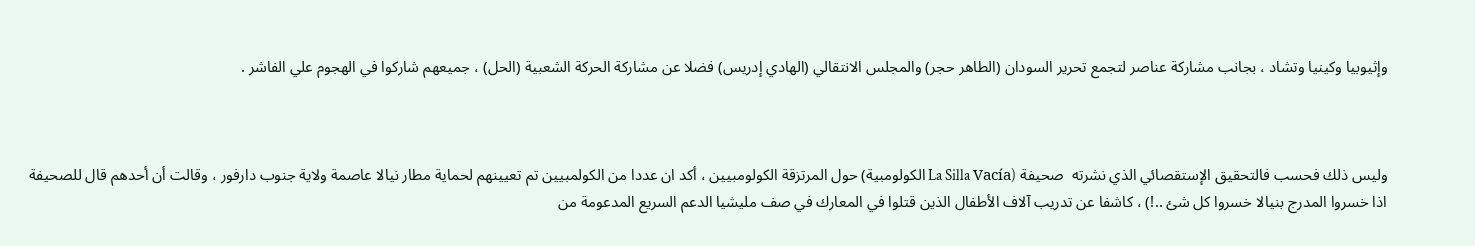وإثيوبيا وكينيا وتشاد ، بجانب مشاركة عناصر لتجمع تحرير السودان (الطاهر حجر) والمجلس الانتقالي (الهادي إدريس) فضلا عن مشاركة الحركة الشعبية (الحل) ، جميعهم شاركوا في الهجوم علي الفاشر .



وليس ذلك فحسب فالتحقيق الإستقصائي الذي نشرته  صحيفة (La Silla Vacía الكولومبية) حول المرتزقة الكولومبيين ، أكد ان عددا من الكولمبيين تم تعيينهم لحماية مطار نيالا عاصمة ولاية جنوب دارفور ، وقالت أن أحدهم قال للصحيفة اذا خسروا المدرج بنيالا خسروا كل شئ ..!) ، كاشفا عن تدريب آلاف الأطفال الذين قتلوا في المعارك في صف مليشيا الدعم السريع المدعومة من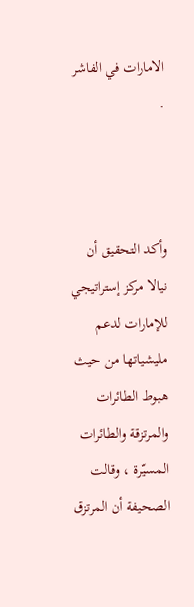الامارات في الفاشر .



وأكد التحقيق أن نيالا مركز إستراتيجي للإمارات لدعم مليشياتها من حيث هبوط الطائرات والمرتزقة والطائرات المسيّرة ، وقالت الصحيفة أن المرتزق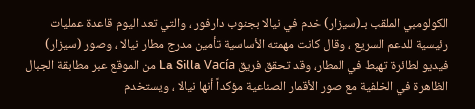الكولومبي الملقب بـ(سيزار) خدم في نيالا بجنوب دارفور ، والتي تعد اليوم قاعدة عمليات رئيسية للدعم السريع ، وقال كانت مهمته الأساسية تأمين مدرج مطار نيالا ، وصور (سيزار) فيديو لطائرة تهبط في المطار، وقد تحقق فريق La Silla Vacía من الموقع عبر مطابقة الجبال الظاهرة في الخلفية مع صور الأقمار الصناعية مؤكداً أنها نيالا ، ويستخدم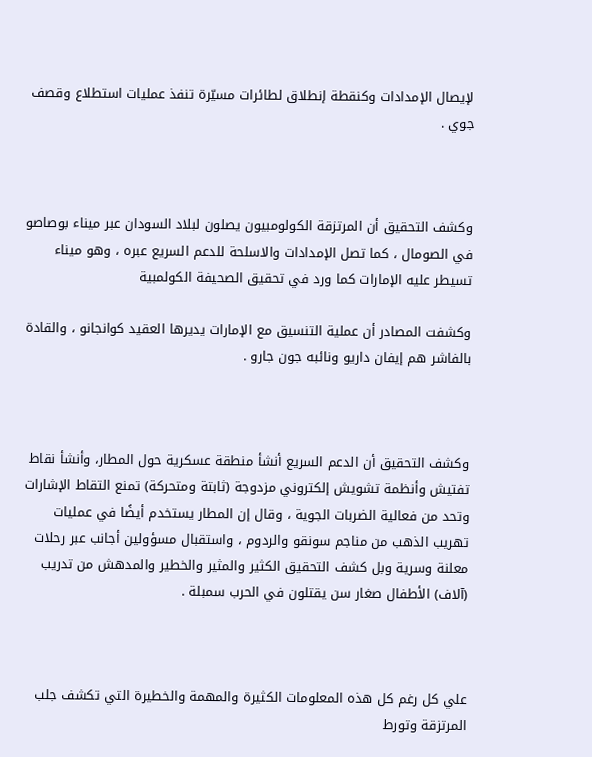لإيصال الإمدادات وكنقطة إنطلاق لطائرات مسيّرة تنفذ عمليات استطلاع وقصف جوي .



وكشف التحقيق أن المرتزقة الكولومبيون يصلون لبلاد السودان عبر ميناء بوصاصو في الصومال ، كما تصل الإمدادات والاسلحة للدعم السريع عبره ، وهو ميناء تسيطر عليه الإمارات كما ورد في تحقيق الصحيفة الكولمبية

وكشفت المصادر أن عملية التنسيق مع الإمارات يديرها العقيد كوانجانو ، والقادة بالفاشر هم إيفان داريو ونائبه جون جارو .



وكشف التحقيق أن الدعم السريع أنشأ منطقة عسكرية حول المطار، وأنشأ نقاط تفتيش وأنظمة تشويش إلكتروني مزدوجة (ثابتة ومتحركة) تمنع التقاط الإشارات وتحد من فعالية الضربات الجوية ، وقال إن المطار يستخدم أيضًا في عمليات تهريب الذهب من مناجم سونقو والردوم ، واستقبال مسؤولين أجانب عبر رحلات معلنة وسرية وبل كشف التحقيق الكثير والمثير والخطير والمدهش من تدريب (آلاف) الأطفال صغار سن يقتلون في الحرب سمبلة .



علي كل رغم كل هذه المعلومات الكثيرة والمهمة والخطيرة التي تكشف جلب المرتزقة وتورط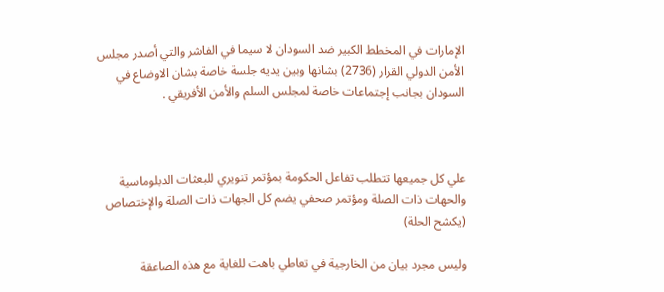الإمارات في المخطط الكبير ضد السودان لا سيما في الفاشر والتي أصدر مجلس الأمن الدولي القرار (2736) بشانها وبين يديه جلسة خاصة بشان الاوضاع في السودان بجانب إجتماعات خاصة لمجلس السلم والأمن الأفريقي .



علي كل جميعها تتطلب تفاعل الحكومة بمؤتمر تنويري للبعثات الدبلوماسية والحهات ذات الصلة ومؤتمر صحفي يضم كل الجهات ذات الصلة والإختصاص (يكشح الحلة)

وليس مجرد بيان من الخارجية في تعاطي باهت للغاية مع هذه الصاعقة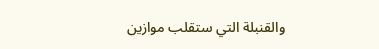والقنبلة التي ستقلب موازين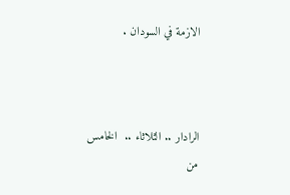الازمة في السودان .



الرادار .. الثلاثاء ..  الخامس  من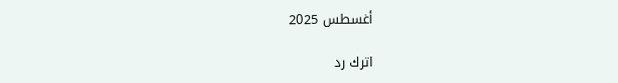أغسطس 2025

اترك رد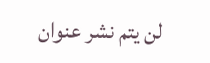لن يتم نشر عنوان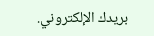بريدك الإلكتروني.